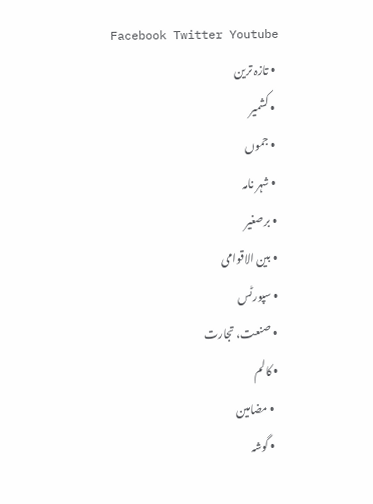Facebook Twitter Youtube
  • تازہ ترین
  • کشمیر
  • جموں
  • شہر نامہ
  • برصغیر
  • بین الاقوامی
  • سپورٹس
  • صنعت، تجارت
  • کالم
    • مضامین
    • گوشہ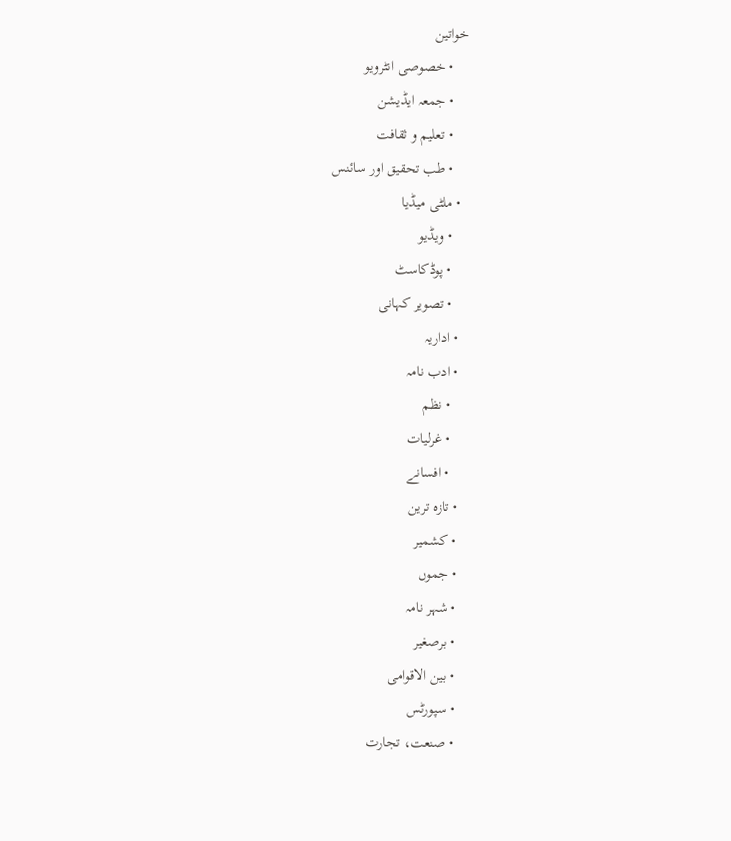خواتین
    • خصوصی انٹرویو
    • جمعہ ایڈیشن
    • تعلیم و ثقافت
    • طب تحقیق اور سائنس
  • ملٹی میڈیا
    • ویڈیو
    • پوڈکاسٹ
    • تصویر کہانی
  • اداریہ
  • ادب نامہ
    • نظم
    • غرلیات
    • افسانے
  • تازہ ترین
  • کشمیر
  • جموں
  • شہر نامہ
  • برصغیر
  • بین الاقوامی
  • سپورٹس
  • صنعت، تجارت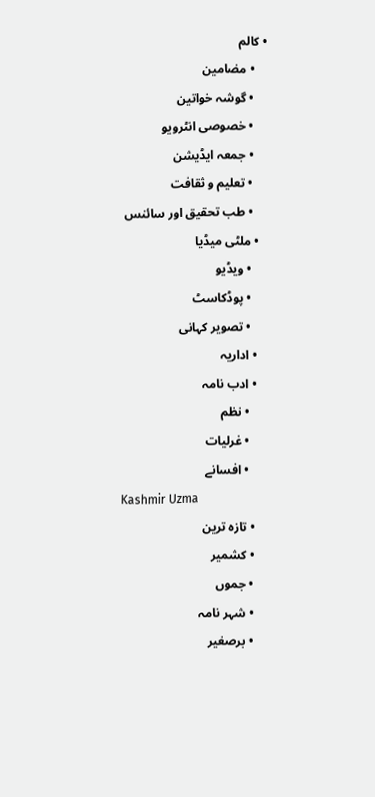• کالم
    • مضامین
    • گوشہ خواتین
    • خصوصی انٹرویو
    • جمعہ ایڈیشن
    • تعلیم و ثقافت
    • طب تحقیق اور سائنس
  • ملٹی میڈیا
    • ویڈیو
    • پوڈکاسٹ
    • تصویر کہانی
  • اداریہ
  • ادب نامہ
    • نظم
    • غرلیات
    • افسانے
Kashmir Uzma
  • تازہ ترین
  • کشمیر
  • جموں
  • شہر نامہ
  • برصغیر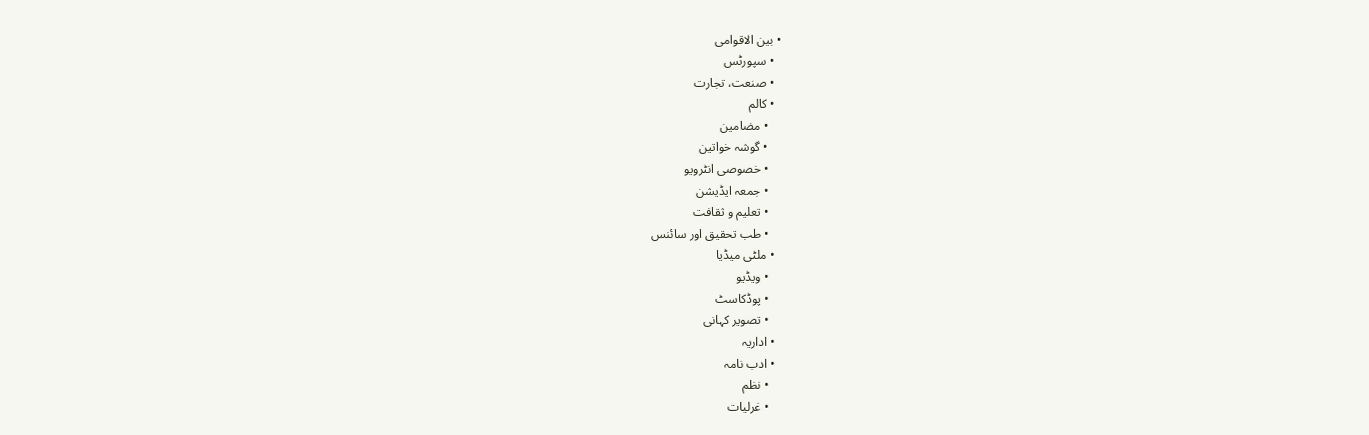• بین الاقوامی
  • سپورٹس
  • صنعت، تجارت
  • کالم
    • مضامین
    • گوشہ خواتین
    • خصوصی انٹرویو
    • جمعہ ایڈیشن
    • تعلیم و ثقافت
    • طب تحقیق اور سائنس
  • ملٹی میڈیا
    • ویڈیو
    • پوڈکاسٹ
    • تصویر کہانی
  • اداریہ
  • ادب نامہ
    • نظم
    • غرلیات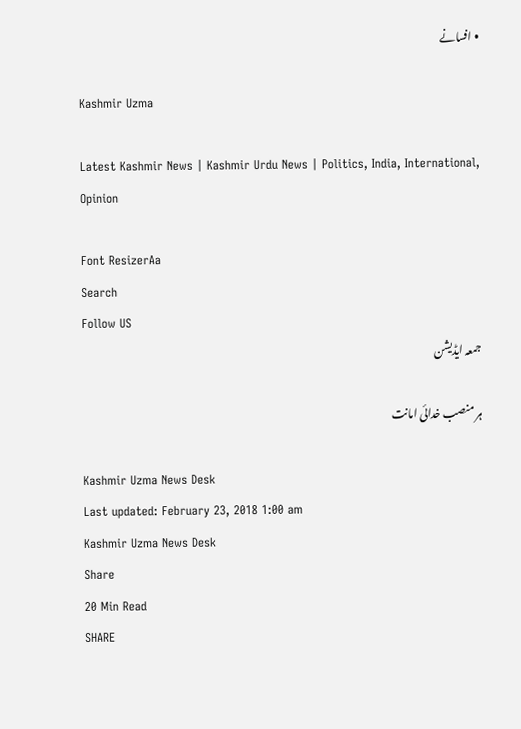• افسانے

Kashmir Uzma

Latest Kashmir News | Kashmir Urdu News | Politics, India, International, Opinion

Font ResizerAa
Search
Follow US
جمعہ ایڈیشن

ہر منصب خدائی امانت

Kashmir Uzma News Desk
Last updated: February 23, 2018 1:00 am
Kashmir Uzma News Desk
Share
20 Min Read
SHARE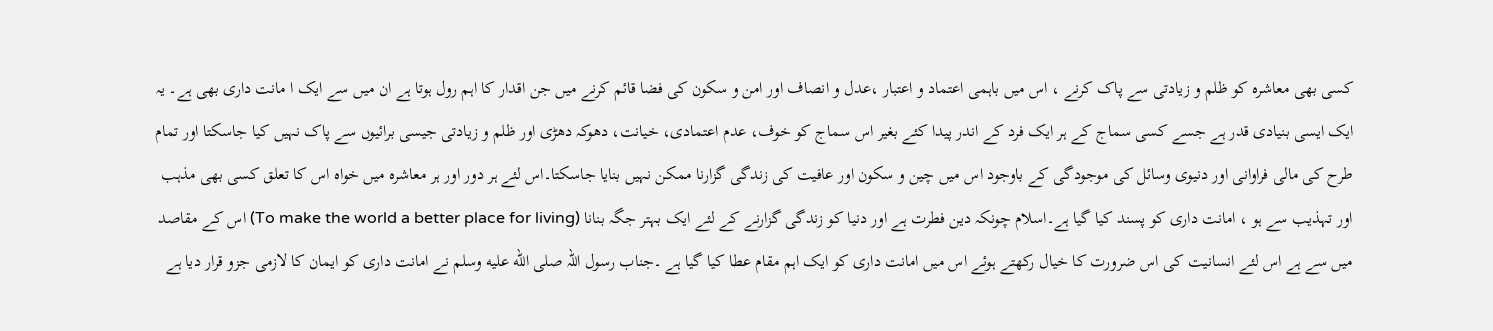کسی بھی معاشرہ کو ظلم و زیادتی سے پاک کرنے ، اس میں باہمی اعتماد و اعتبار ،عدل و انصاف اور امن و سکون کی فضا قائم کرنے میں جن اقدار کا اہم رول ہوتا ہے ان میں سے ایک ا مانت داری بھی ہے۔ یہ ایک ایسی بنیادی قدر ہے جسے کسی سماج کے ہر ایک فرد کے اندر پیدا کئے بغیر اس سماج کو خوف، عدم اعتمادی، خیانت، دھوکہ دھڑی اور ظلم و زیادتی جیسی برائیوں سے پاک نہیں کیا جاسکتا اور تمام طرح کی مالی فراوانی اور دنیوی وسائل کی موجودگی کے باوجود اس میں چین و سکون اور عافیت کی زندگی گزارنا ممکن نہیں بنایا جاسکتا۔اس لئے ہر دور اور ہر معاشرہ میں خواہ اس کا تعلق کسی بھی مذہب اور تہذیب سے ہو ، امانت داری کو پسند کیا گیا ہے۔اسلام چونکہ دین فطرت ہے اور دنیا کو زندگی گزارنے کے لئے ایک بہتر جگہ بنانا (To make the world a better place for living) اس کے مقاصد میں سے ہے اس لئے انسانیت کی اس ضرورت کا خیال رکھتے ہوئے اس میں امانت داری کو ایک اہم مقام عطا کیا گیا ہے ۔جناب رسول اللہ صلى الله عليه وسلم نے امانت داری کو ایمان کا لازمی جزو قرار دیا ہے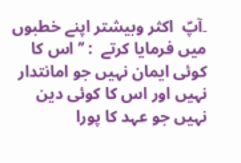۔آپؐ  اکثر وبیشتر اپنے خطبوں میں فرمایا کرتے  : ’’ اس کا کوئی ایمان نہیں جو امانتدار نہیں اور اس کا کوئی دین نہیں جو عہد کا پورا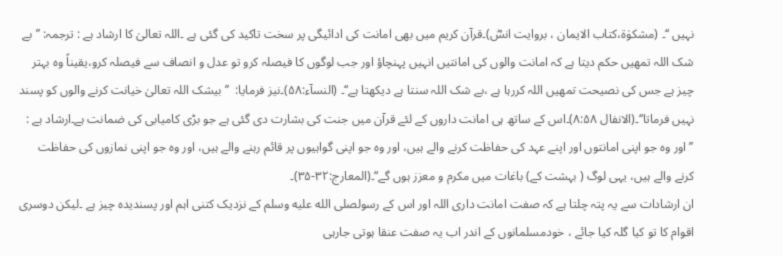نہیں ‘‘۔ (مشکوٰۃ،کتاب الایمان ، بروایت انسؓ)۔قرآن کریم میں بھی امانت کی ادائیگی پر سخت تاکید کی گئی ہے ۔اللہ تعالیٰ کا ارشاد ہے : ترجمہ: ’’بے شک اللہ تمھیں حکم دیتا ہے کہ امانت والوں کی امانتیں انہیں پہنچاؤ اور جب لوگوں کا فیصلہ کرو تو عدل و انصاف سے فیصلہ کرو،یقیناً وہ بہتر چیز ہے جس کی نصیحت تمھیں اللہ کررہا ہے ،بے شک اللہ سنتا ہے دیکھتا ہے‘‘۔ (النسآء:۵۸)۔نیز فرمایا:  ’’بیشک اللہ تعالیٰ خیانت کرنے والوں کو پسند نہیں فرماتا‘‘۔(الانفال ۸:۵۸)۔اس کے ساتھ ہی امانت داروں کے لئے قرآن میں جنت کی بشارت دی گئی ہے جو بڑی کامیابی کی ضمانت ہے۔ارشاد ہے : ’’اور وہ جو اپنی امانتوں اور اپنے عہد کی حفاظت کرنے والے ہیں، اور وہ جو اپنی گواہیوں پر قائم رہنے والے ہیں، اور وہ جو اپنی نمازوں کی حفاظت کرنے والے ہیں، یہی لوگ ( بہشت کے) باغات میں مکرم و معزز ہوں گے‘‘۔(المعارج:۳۲-۳۵)۔
ان ارشادات سے یہ پتہ چلتا ہے کہ صفت امانت داری اللہ اور اس کے رسولصلى الله عليه وسلم کے نزدیک کتنی اہم اور پسندیدہ چیز ہے ۔لیکن دوسری اقوام کا تو کیا گلہ کیا جائے ، خودمسلمانوں کے اندر اب یہ صفت عنقا ہوتی جارہی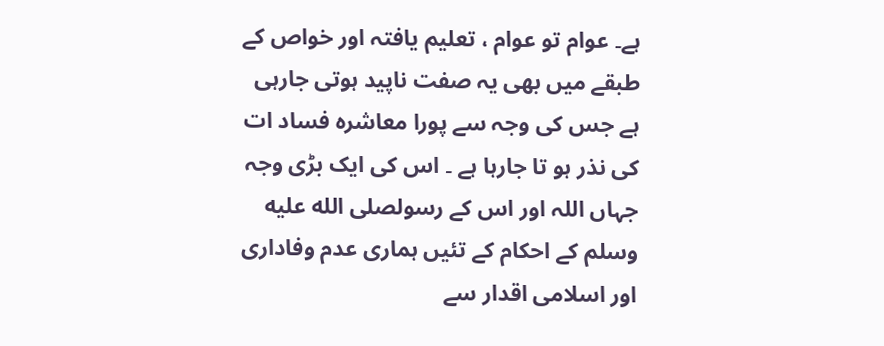ہے۔ عوام تو عوام ، تعلیم یافتہ اور خواص کے طبقے میں بھی یہ صفت ناپید ہوتی جارہی ہے جس کی وجہ سے پورا معاشرہ فساد ات کی نذر ہو تا جارہا ہے ۔ اس کی ایک بڑی وجہ جہاں اللہ اور اس کے رسولصلى الله عليه وسلم کے احکام کے تئیں ہماری عدم وفاداری اور اسلامی اقدار سے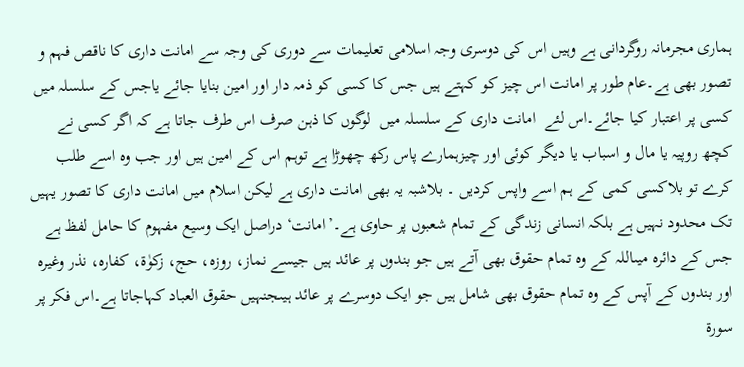ہماری مجرمانہ روگردانی ہے وہیں اس کی دوسری وجہ اسلامی تعلیمات سے دوری کی وجہ سے امانت داری کا ناقص فہم و تصور بھی ہے۔عام طور پر امانت اس چیز کو کہتے ہیں جس کا کسی کو ذمہ دار اور امین بنایا جائے یاجس کے سلسلہ میں کسی پر اعتبار کیا جائے۔اس لئے  امانت داری کے سلسلہ میں  لوگوں کا ذہن صرف اس طرف جاتا ہے کہ اگر کسی نے کچھ روپیہ یا مال و اسباب یا دیگر کوئی اور چیزہمارے پاس رکھ چھوڑا ہے توہم اس کے امین ہیں اور جب وہ اسے طلب کرے تو بلاکسی کمی کے ہم اسے واپس کردیں ۔ بلاشبہ یہ بھی امانت داری ہے لیکن اسلام میں امانت داری کا تصور یہیں تک محدود نہیں ہے بلکہ انسانی زندگی کے تمام شعبوں پر حاوی ہے۔’امانت‘ دراصل ایک وسیع مفہوم کا حامل لفظ ہے جس کے دائرہ میںاللہ کے وہ تمام حقوق بھی آتے ہیں جو بندوں پر عائد ہیں جیسے نماز، روزہ، حج، زکوٰۃ، کفارہ، نذر وغیرہ اور بندوں کے آپس کے وہ تمام حقوق بھی شامل ہیں جو ایک دوسرے پر عائد ہیںجنہیں حقوق العباد کہاجاتا ہے۔اس فکر پر سورۃ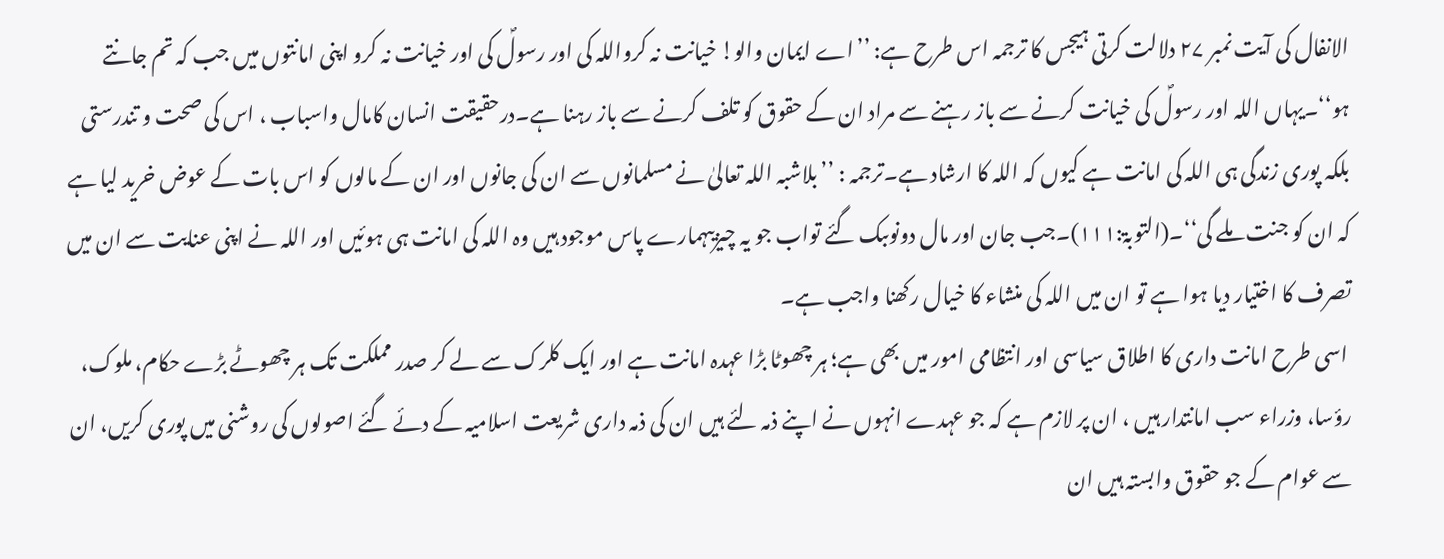الانفال کی آیت نمبر ۲۷ دلالت کرتی ہیجس کا ترجمہ اس طرح ہے: ’’اے ایمان والو! خیانت نہ کرواللہ کی اور رسولؐ کی اور خیانت نہ کرو اپنی امانتوں میں جب کہ تم جانتے ہو‘‘۔یہاں اللہ اور رسولؐ کی خیانت کرنے سے باز رہنے سے مراد ان کے حقوق کو تلف کرنے سے باز رہنا ہے۔درحقیقت انسان کامال واسباب ، اس کی صحت و تندرستی بلکہ پوری زندگی ہی اللہ کی امانت ہے کیوں کہ اللہ کا ارشاد ہے۔ترجمہ : ’’بلاشبہ اللہ تعالیٰ نے مسلمانوں سے ان کی جانوں اور ان کے مالوں کو اس بات کے عوض خرید لیا ہے کہ ان کو جنت ملے گی‘‘۔(التوبۃ:۱۱۱)۔جب جان اور مال دونوںبک گئے تواب جو یہ چیزیںہمارے پاس موجود ہیں وہ اللہ کی امانت ہی ہوئیں اور اللہ نے اپنی عنایت سے ان میں تصرف کا اختیار دیا ہوا ہے تو ان میں اللہ کی منشاء کا خیال رکھنا واجب ہے۔
 اسی طرح امانت داری کا اطلاق سیاسی اور انتظامی امور میں بھی ہے؛ ہر چھوٹا بڑا عہدہ امانت ہے اور ایک کلرک سے لے کر صدر مملکت تک ہر چھوٹے بڑے حکام، ملوک، رؤسا، وزراء سب امانتدار ہیں ، ان پر لازم ہے کہ جو عہدے انہوں نے اپنے ذمہ لئے ہیں ان کی ذمہ داری شریعت اسلامیہ کے دئے گئے اصولوں کی روشنی میں پوری کریں، ان سے عوام کے جو حقوق وابستہ ہیں ان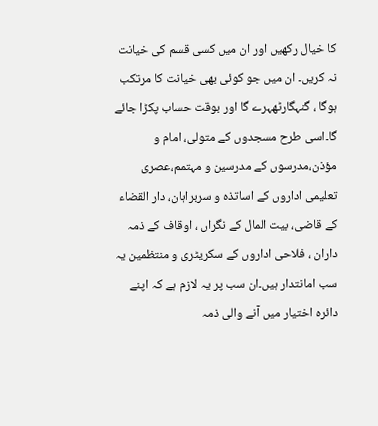کا خیال رکھیں اور ان میں کسی قسم کی خیانت نہ کریں۔ ان میں جو کوئی بھی خیانت کا مرتکب ہوگا ، گنہگارٹھہرے گا اور بوقت حساب پکڑا جائے گا۔اسی طرح مسجدوں کے متولی، امام و مؤذن،مدرسوں کے مدرسین و مہتمم،عصری تعلیمی اداروں کے اساتذہ و سربراہان، دار القضاء کے قاضی، بیت المال کے نگراں ، اوقاف کے ذمہ داران ، فلاحی اداروں کے سکریٹری و منتظمین یہ سب امانتدار ہیں۔ان سب پر یہ لازم ہے کہ اپنے دائرہ اختیار میں آنے والی ذمہ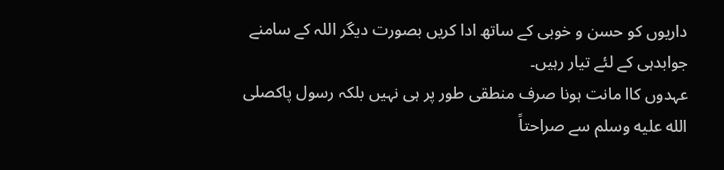داریوں کو حسن و خوبی کے ساتھ ادا کریں بصورت دیگر اللہ کے سامنے جوابدہی کے لئے تیار رہیں۔
عہدوں کاا مانت ہونا صرف منطقی طور پر ہی نہیں بلکہ رسول پاکصلى الله عليه وسلم سے صراحتاً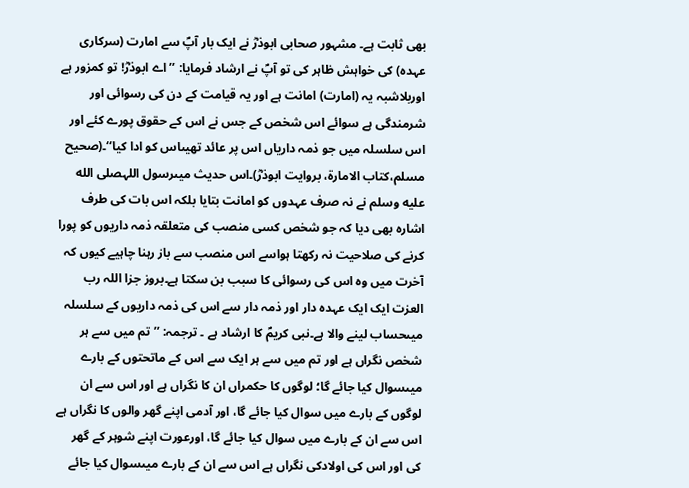بھی ثابت ہے۔ مشہور صحابی ابوذرؓ نے ایک بار آپؐ سے امارت (سرکاری عہدہ) کی خواہش ظاہر کی تو آپؐ نے ارشاد فرمایا: ’’ اے ابوذرؓ! تو کمزور ہے اوربلاشبہ یہ (امارت) امانت ہے اور یہ قیامت کے دن کی رسوائی اور شرمندگی ہے سوائے اس شخص کے جس نے اس کے حقوق پورے کئے اور اس سلسلہ میں جو ذمہ داریاں اس پر عائد تھیںاس کو ادا کیا‘‘۔(صحیح مسلم،کتاب الامارۃ، بروایت ابوذرؓ)۔اس حدیث میںرسول اللہصلى الله عليه وسلم نے نہ صرف عہدوں کو امانت بتایا بلکہ اس بات کی طرف اشارہ بھی دیا کہ جو شخص کسی منصب کی متعلقہ ذمہ داریوں کو پورا کرنے کی صلاحیت نہ رکھتا ہواسے اس منصب سے باز رہنا چاہیے کیوں کہ آخرت میں وہ اس کی رسوائی کا سبب بن سکتا ہے۔بروز جزا اللہ رب العزت ایک ایک عہدہ دار اور ذمہ دار سے اس کی ذمہ داریوں کے سلسلہ میںحساب لینے والا ہے۔نبی کریمؐ کا ارشاد ہے ۔ ترجمہ: ’’تم میں سے ہر شخص نگراں ہے اور تم میں سے ہر ایک سے اس کے ماتحتوں کے بارے میںسوال کیا جائے گا؛ لوگوں کا حکمراں ان کا نگراں ہے اور اس سے ان لوگوں کے بارے میں سوال کیا جائے گا، اور آدمی اپنے گھر والوں کا نگراں ہے اس سے ان کے بارے میں سوال کیا جائے گا، اورعورت اپنے شوہر کے گھر کی اور اس کی اولادکی نگراں ہے اس سے ان کے بارے میںسوال کیا جائے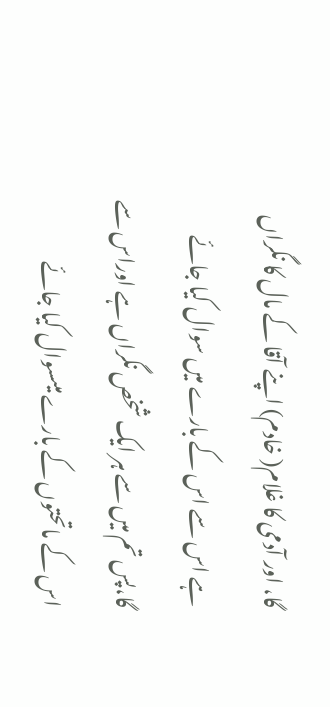گا، اور آدمی کا غلام( خادم) اپنے آقا کے مال کا نگراں ہے اس سے اس کے بارے میں سوال کیا جائے گا،پس تم میں سے ہر ایک شخص نگراں ہے اوراس سے اس کے ماتحتوں کے بارے میںسوال کیا جائے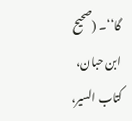گا‘‘۔ (صحیح ابن حبان، کتاب السیر،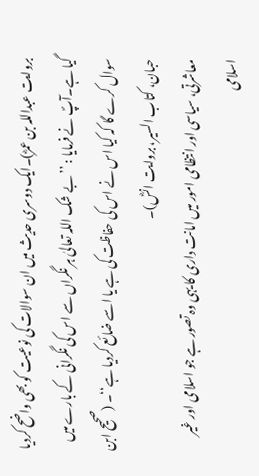بروایت عبداللہ بن عمرؓ)۔ایک دوسری حدیث میں ان سوالات کی نوعیت کو بھی واضح کردیا گیا ہے۔آپؐ نے فرمایا : ’’بے شک اللہ تعالیٰ ہر نگراں سے اس کی نگرانی کے بارے میں سوال کرے گا کہ کیا اس نے اس کی حفاظت کی ہے یا اسے ضائع کردیا ہے‘‘۔ (صحیح ابن حبان، کتاب السیر، بروایت انسؓ)۔
معاشرتی، سیاسی اور انتظامی امور میں امانت داری کا یہی وہ تصور ہے جو اسلامی اور غیر اسلامی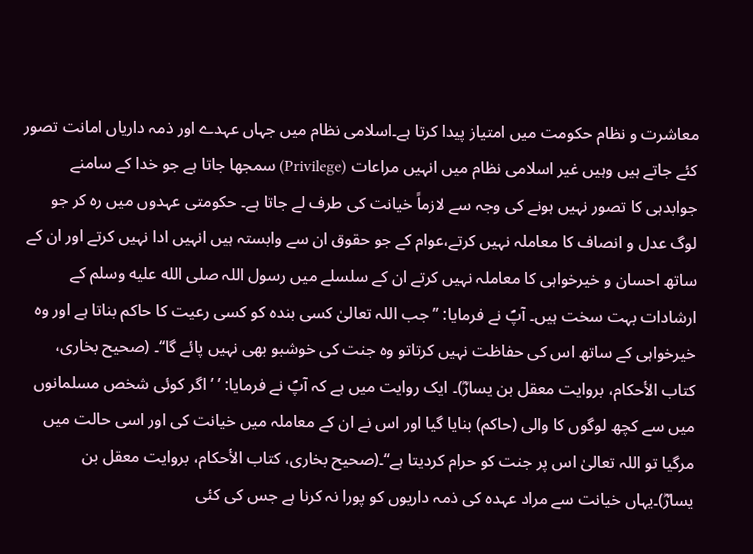معاشرت و نظام حکومت میں امتیاز پیدا کرتا ہے۔اسلامی نظام میں جہاں عہدے اور ذمہ داریاں امانت تصور کئے جاتے ہیں وہیں غیر اسلامی نظام میں انہیں مراعات (Privilege) سمجھا جاتا ہے جو خدا کے سامنے جوابدہی کا تصور نہیں ہونے کی وجہ سے لازماً خیانت کی طرف لے جاتا ہے۔ حکومتی عہدوں میں رہ کر جو لوگ عدل و انصاف کا معاملہ نہیں کرتے،عوام کے جو حقوق ان سے وابستہ ہیں انہیں ادا نہیں کرتے اور ان کے ساتھ احسان و خیرخواہی کا معاملہ نہیں کرتے ان کے سلسلے میں رسول اللہ صلى الله عليه وسلم کے ارشادات بہت سخت ہیں۔ آپؐ نے فرمایا: ’’جب اللہ تعالیٰ کسی بندہ کو کسی رعیت کا حاکم بناتا ہے اور وہ خیرخواہی کے ساتھ اس کی حفاظت نہیں کرتاتو وہ جنت کی خوشبو بھی نہیں پائے گا‘‘۔ (صحیح بخاری، کتاب الأحکام، بروایت معقل بن یسارؓ)۔ ایک روایت میں ہے کہ آپؐ نے فرمایا: ’ ’ اگر کوئی شخص مسلمانوں میں سے کچھ لوگوں کا والی (حاکم) بنایا گیا اور اس نے ان کے معاملہ میں خیانت کی اور اسی حالت میں مرگیا تو اللہ تعالیٰ اس پر جنت کو حرام کردیتا ہے‘‘۔(صحیح بخاری، کتاب الأحکام، بروایت معقل بن یسارؓ)۔یہاں خیانت سے مراد عہدہ کی ذمہ داریوں کو پورا نہ کرنا ہے جس کی کئی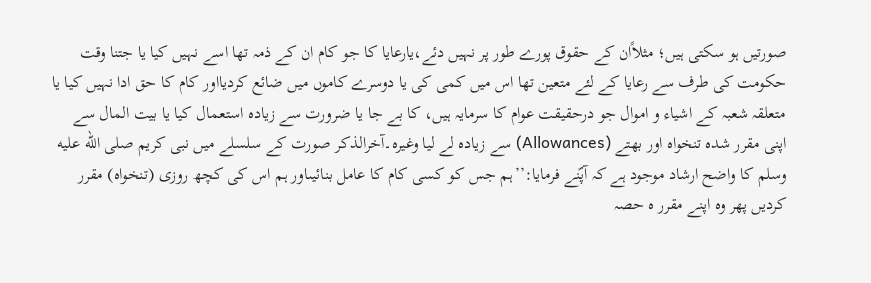صورتیں ہو سکتی ہیں؛ مثلاًان کے حقوق پورے طور پر نہیں دئے،یارعایا کا جو کام ان کے ذمہ تھا اسے نہیں کیا یا جتنا وقت حکومت کی طرف سے رعایا کے لئے متعین تھا اس میں کمی کی یا دوسرے کاموں میں ضائع کردیااور کام کا حق ادا نہیں کیا یا متعلقہ شعبہ کے اشیاء و اموال جو درحقیقت عوام کا سرمایہ ہیں، کا بے جا یا ضرورت سے زیادہ استعمال کیا یا بیت المال سے اپنی مقرر شدہ تنخواہ اور بھتے (Allowances) سے زیادہ لے لیا وغیرہ۔آخرالذکر صورت کے سلسلے میں نبی کریم صلى الله عليه وسلم کا واضح ارشاد موجود ہے کہ آپؐنے فرمایا:’’ہم جس کو کسی کام کا عامل بنائیںاور ہم اس کی کچھ روزی (تنخواہ) مقرر کردیں پھر وہ اپنے مقرر ہ حصہ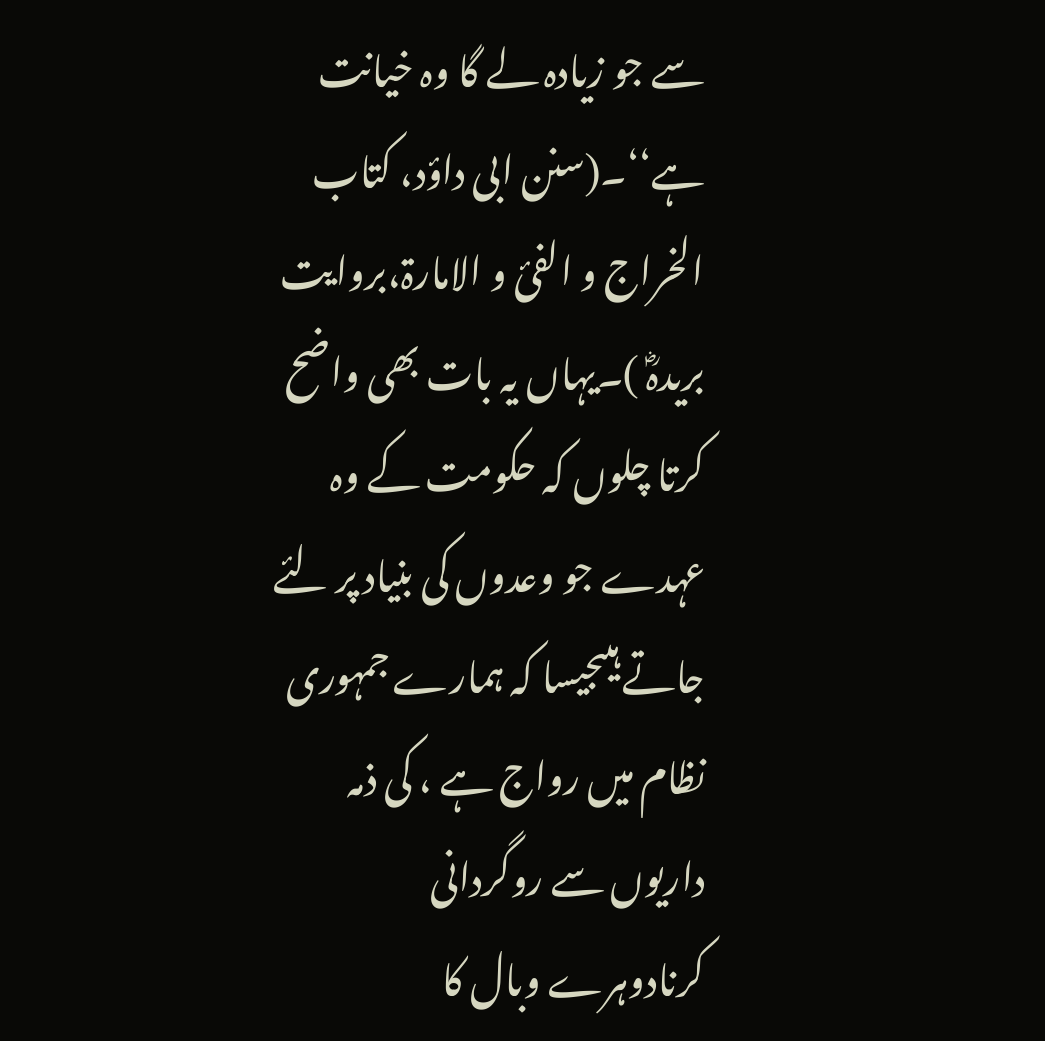سے جو زیادہ لے گا وہ خیانت ہے‘‘۔(سنن ابی داؤد، کتاب الخراج و الفیٔ و الامارۃ،بروایت بریدہؓ )۔یہاں یہ بات بھی واضح کرتا چلوں کہ حکومت کے وہ عہدے جو وعدوں کی بنیاد پر لئے جاتے ہیںجیسا کہ ہمارے جمہوری نظام میں رواج ہے ، کی ذمہ داریوں سے روگردانی کرنادوہرے وبال کا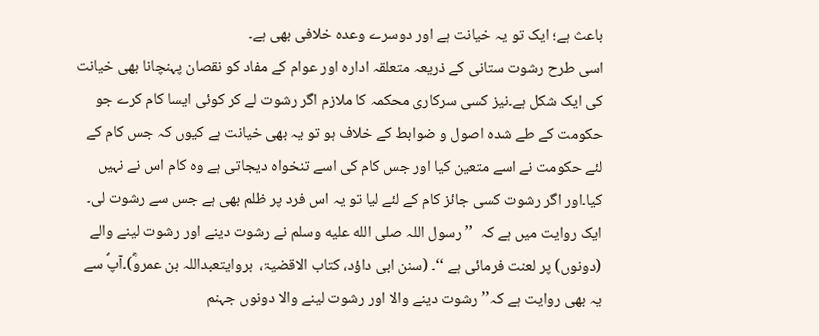باعث ہے؛ ایک تو یہ خیانت ہے اور دوسرے وعدہ خلافی بھی ہے۔
اسی طرح رشوت ستانی کے ذریعہ متعلقہ ادارہ اور عوام کے مفاد کو نقصان پہنچانا بھی خیانت کی ایک شکل ہے۔نیز کسی سرکاری محکمہ کا ملازم اگر رشوت لے کر کوئی ایسا کام کرے جو حکومت کے طے شدہ اصول و ضوابط کے خلاف ہو تو یہ بھی خیانت ہے کیوں کہ جس کام کے لئے حکومت نے اسے متعین کیا اور جس کام کی اسے تنخواہ دیجاتی ہے وہ کام اس نے نہیں کیا۔اور اگر رشوت کسی جائز کام کے لئے لیا تو یہ اس فرد پر ظلم بھی ہے جس سے رشوت لی۔ ایک روایت میں ہے کہ  ’’ رسول اللہ صلى الله عليه وسلم نے رشوت دینے اور رشوت لینے والے (دونوں) پر لعنت فرمائی ہے ‘‘۔ (سنن ابی داؤد، کتاب الاقضیۃ،  بروایتعبداللہ بن عمروؓ)۔آپؐ سے یہ بھی روایت ہے کہ’’رشوت دینے والا اور رشوت لینے والا دونوں جہنم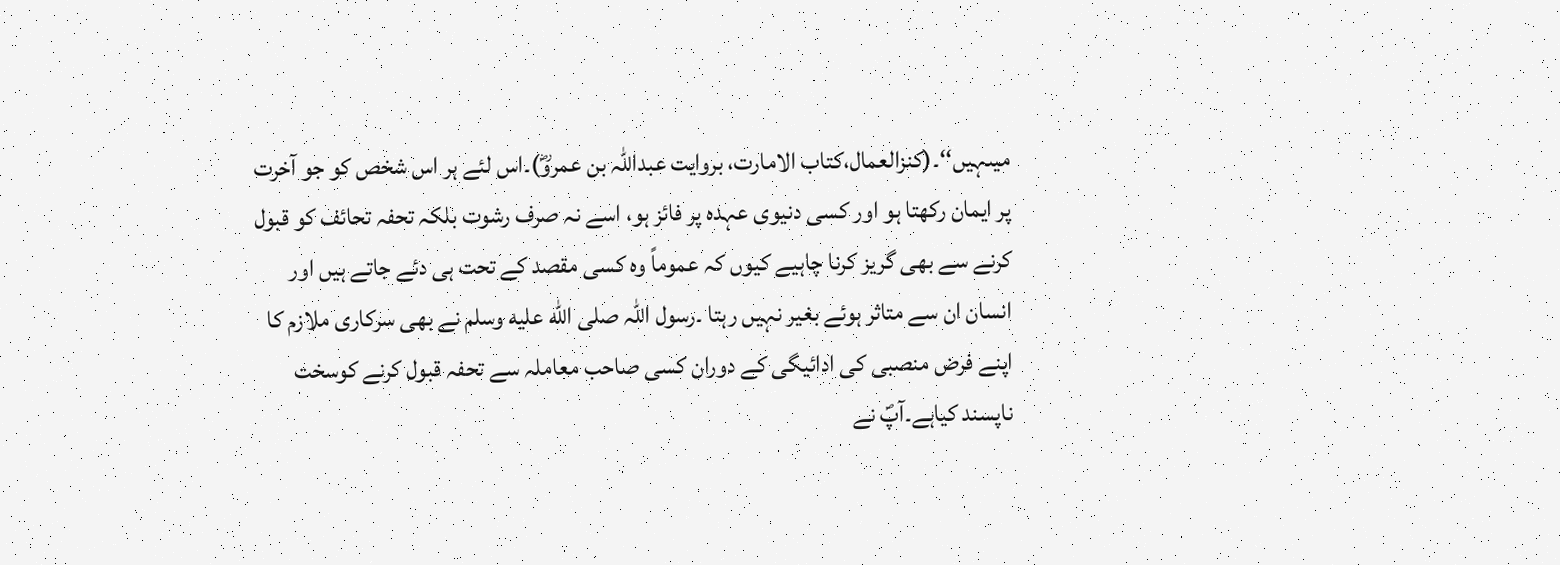میںہیں‘‘۔(کنزالعمال،کتاب الامارت، بروایت عبداللہ بن عمروؓ)۔اس لئے ہر اس شخص کو جو آخرت پر ایمان رکھتا ہو اور کسی دنیوی عہدہ پر فائز ہو، اسے نہ صرف رشوت بلکہ تحفہ تحائف کو قبول کرنے سے بھی گریز کرنا چاہیے کیوں کہ عموماً وہ کسی مقصد کے تحت ہی دئے جاتے ہیں اور انسان ان سے متاثر ہوئے بغیر نہیں رہتا ۔رسول اللہ صلى الله عليه وسلم نے بھی سرکاری ملازم کا اپنے فرض منصبی کی ادائیگی کے دوران کسی صاحب معاملہ سے تحفہ قبول کرنے کوسخت ناپسند کیاہے۔آپؐ نے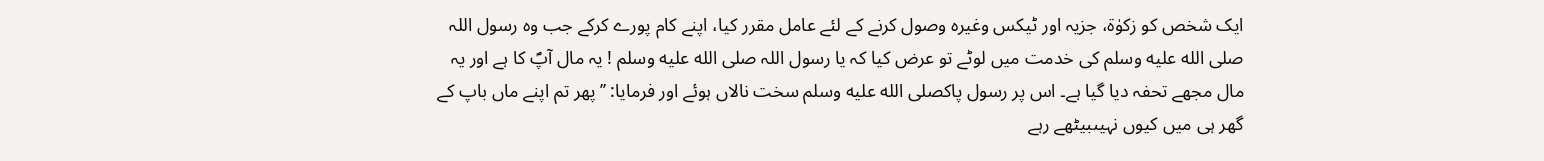ایک شخص کو زکوٰۃ، جزیہ اور ٹیکس وغیرہ وصول کرنے کے لئے عامل مقرر کیا، اپنے کام پورے کرکے جب وہ رسول اللہ صلى الله عليه وسلم کی خدمت میں لوٹے تو عرض کیا کہ یا رسول اللہ صلى الله عليه وسلم ! یہ مال آپؐ کا ہے اور یہ مال مجھے تحفہ دیا گیا ہے۔ اس پر رسول پاکصلى الله عليه وسلم سخت نالاں ہوئے اور فرمایا: ’’پھر تم اپنے ماں باپ کے گھر ہی میں کیوں نہیںبیٹھے رہے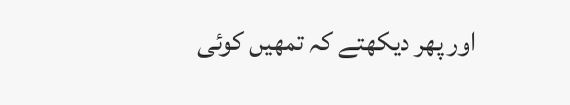اور پھر دیکھتے کہ تمھیں کوئی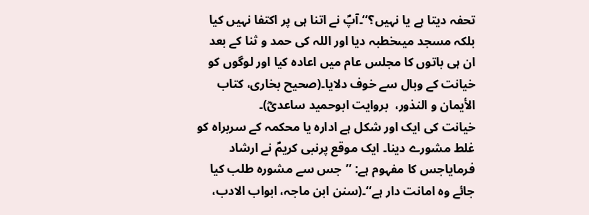تحفہ دیتا ہے یا نہیں؟‘‘۔آپؐ نے اتنا ہی پر اکتفا نہیں کیا بلکہ مسجد میںخطبہ دیا اور اللہ کی حمد و ثنا کے بعد ان ہی باتوں کا مجلس عام میں اعادہ کیا اور لوگوں کو خیانت کے وبال سے خوف دلایا۔(صحیح بخاری، کتاب الأیمان و النذور،  بروایت ابوحمید ساعدیؓ)۔
خیانت کی ایک اور شکل ہے ادارہ یا محکمہ کے سربراہ کو غلط مشورے دینا۔ ایک موقع پرنبی کریمؐ نے ارشاد فرمایاجس کا مفہوم ہے: ’’جس سے مشورہ طلب کیا جائے وہ امانت دار ہے‘‘۔(سنن ابن ماجہ، ابواب الادب،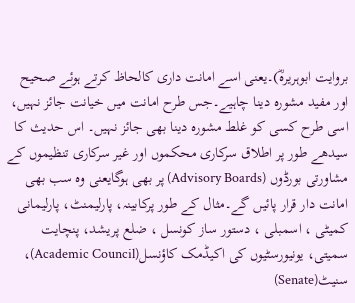بروایت ابوہریرہؓ)۔یعنی اسے امانت داری کالحاظ کرتے ہوئے صحیح اور مفید مشورہ دینا چاہیے۔جس طرح امانت میں خیانت جائز نہیں، اسی طرح کسی کو غلط مشورہ دینا بھی جائز نہیں۔ اس حدیث کا سیدھے طور پر اطلاق سرکاری محکموں اور غیر سرکاری تنظیموں کے مشاورتی بورڈوں (Advisory Boards) پر بھی ہوگایعنی وہ سب بھی امانت دار قرار پائیں گے۔مثال کے طور پرکابینہ، پارلیمنٹ، پارلیمانی کمیٹی ، اسمبلی ، دستور ساز کونسل ، ضلع پریشد، پنچایت سمیتی، یونیورسٹیوں کی اکیڈمک کاؤنسل(Academic Council)، سنیٹ(Senate)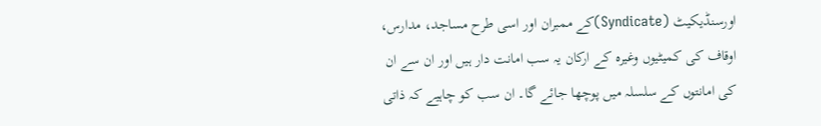اورسنڈیکیٹ (Syndicate)کے ممبران اور اسی طرح مساجد، مدارس، اوقاف کی کمیٹیوں وغیرہ کے ارکان یہ سب امانت دار ہیں اور ان سے ان کی امانتوں کے سلسلہ میں پوچھا جائے گا۔ ان سب کو چاہیے کہ ذاتی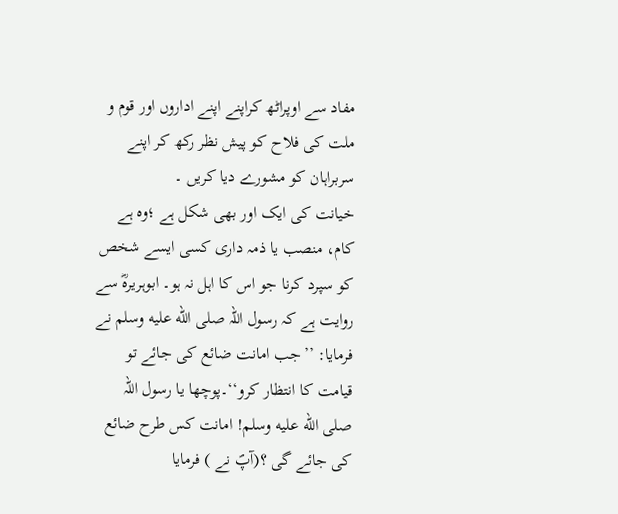مفاد سے اوپراٹھ کراپنے اپنے اداروں اور قوم و ملت کی فلاح کو پیش نظر رکھ کر اپنے سربراہان کو مشورے دیا کریں ۔
خیانت کی ایک اور بھی شکل ہے ؛وہ ہے کام، منصب یا ذمہ داری کسی ایسے شخص کو سپرد کرنا جو اس کا اہل نہ ہو۔ ابوہریرہؓ سے روایت ہے کہ رسول اللہ صلى الله عليه وسلم نے فرمایا: ’’جب امانت ضائع کی جائے تو قیامت کا انتظار کرو‘‘۔پوچھا یا رسول اللہ صلى الله عليه وسلم! امانت کس طرح ضائع کی جائے گی ؟(آپؐ نے ) فرمایا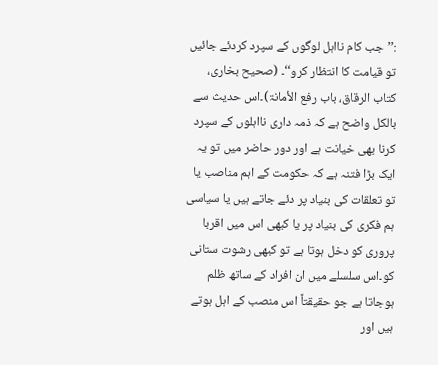:’’جب کام نااہل لوگوں کے سپرد کردئے جائیں تو قیامت کا انتظار کرو‘‘۔ (صحیح بخاری، کتاب الرقاق، باب رفع الأمانۃ)۔اس حدیث سے بالکل واضح ہے کہ ذمہ داری نااہلوں کے سپرد کرنا بھی خیانت ہے اور دور حاضر میں تو یہ ایک بڑا فتنہ ہے کہ حکومت کے اہم مناصب یا تو تعلقات کی بنیاد پر دئے جاتے ہیں یا سیاسی ہم فکری کی بنیاد پر یا کبھی اس میں اقربا پروری کو دخل ہوتا ہے تو کبھی رشوت ستانی کو۔اس سلسلے میں ان افراد کے ساتھ ظلم ہوجاتا ہے جو حقیقتاً اس منصب کے اہل ہوتے ہیں اور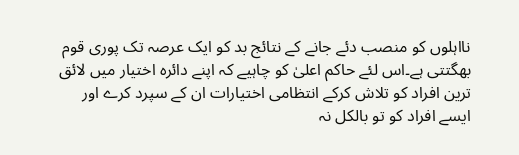نااہلوں کو منصب دئے جانے کے نتائج بد کو ایک عرصہ تک پوری قوم بھگتتی ہے۔اس لئے حاکم اعلیٰ کو چاہیے کہ اپنے دائرہ اختیار میں لائق ترین افراد کو تلاش کرکے انتظامی اختیارات ان کے سپرد کرے اور ایسے افراد کو تو بالکل نہ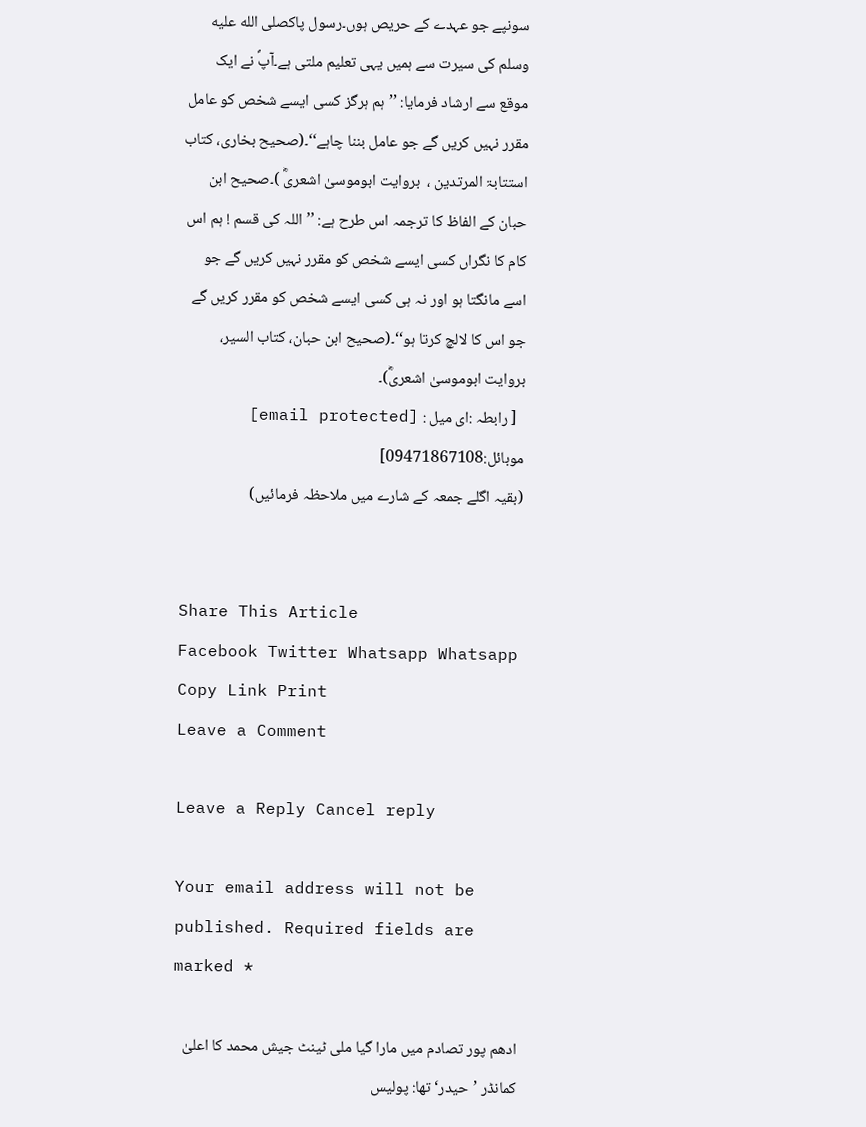سونپے جو عہدے کے حریص ہوں۔رسول پاکصلى الله عليه وسلم کی سیرت سے ہمیں یہی تعلیم ملتی ہے۔آپؐ نے ایک موقع سے ارشاد فرمایا: ’’ہم ہرگز کسی ایسے شخص کو عامل مقرر نہیں کریں گے جو عامل بننا چاہے‘‘۔(صحیح بخاری، کتاب استتابۃ المرتدین ،  بروایت ابوموسیٰ اشعریؓ )۔صحیح ابن حبان کے الفاظ کا ترجمہ اس طرح ہے: ’’اللہ کی قسم ! ہم اس کام کا نگراں کسی ایسے شخص کو مقرر نہیں کریں گے جو اسے مانگتا ہو اور نہ ہی کسی ایسے شخص کو مقرر کریں گے جو اس کا لالچ کرتا ہو‘‘۔(صحیح ابن حبان، کتاب السیر،  بروایت ابوموسیٰ اشعریؓ)۔
  [ رابطہ :ای میل : [email protected]  موبائل:09471867108]
(بقیہ اگلے جمعہ کے شارے میں ملاحظہ فرمائیں)


Share This Article
Facebook Twitter Whatsapp Whatsapp Copy Link Print
Leave a Comment

Leave a Reply Cancel reply

Your email address will not be published. Required fields are marked *

ادھم پور تصادم میں مارا گیا ملی ٹینٹ جیش محمد کا اعلیٰ کمانڈر ’حیدر‘ تھا: پولیس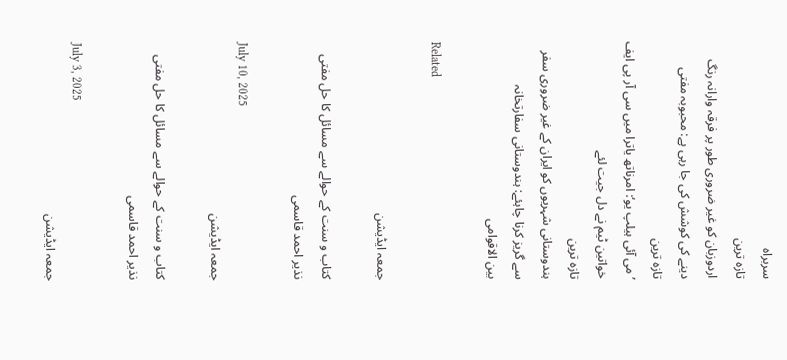سربراہ
تازہ ترین
اردوزبان کو غیر ضروری طور پر فرقہ وارانہ رنگ دینے کی کوشش کی جا رہی ہے: محبوبہ مفتی
تازہ ترین
’می آئی ہیلپ یو‘: امرناتھ یاترا میں سی آر پی ایف خواتین ٹیم نے دل جیت لئے
تازہ ترین
ہندوستانی شہریوں کو ایران کے غیر ضروری سفر سے گریز کرنا چاہئے: ہندوستانی سفارتخانہ
بین الاقوامی

Related

جمعہ ایڈیشن

کتاب و سنت کے حوالے سے مسائل کا حل مفتی نذیر احمد قاسمی

July 10, 2025
جمعہ ایڈیشن

کتاب و سنت کے حوالے سے مسائل کا حل مفتی نذیر احمد قاسمی

July 3, 2025
جمعہ ایڈیشن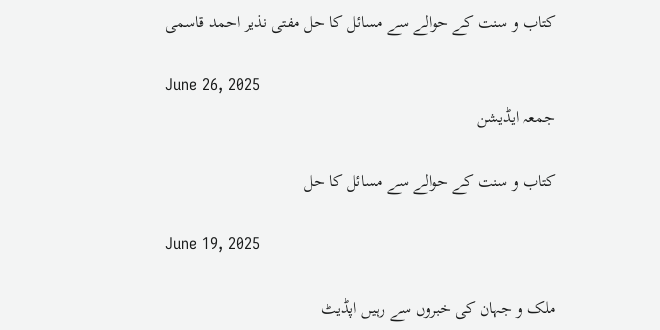کتاب و سنت کے حوالے سے مسائل کا حل مفتی نذیر احمد قاسمی

June 26, 2025
جمعہ ایڈیشن

کتاب و سنت کے حوالے سے مسائل کا حل

June 19, 2025

ملک و جہان کی خبروں سے رہیں اپڈیٹ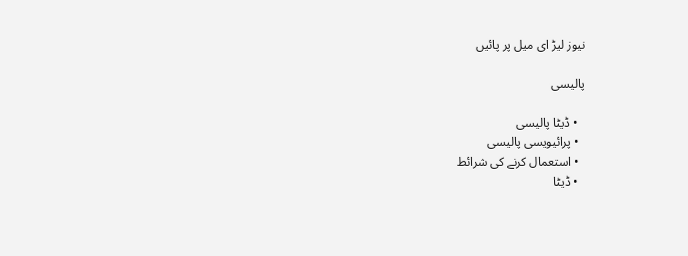نیوز لیڑ ای میل پر پائیں

پالیسی

  • ڈیٹا پالیسی
  • پرائیویسی پالیسی
  • استعمال کرنے کی شرائط
  • ڈیٹا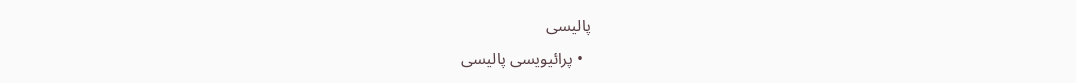پالیسی
  • پرائیویسی پالیسی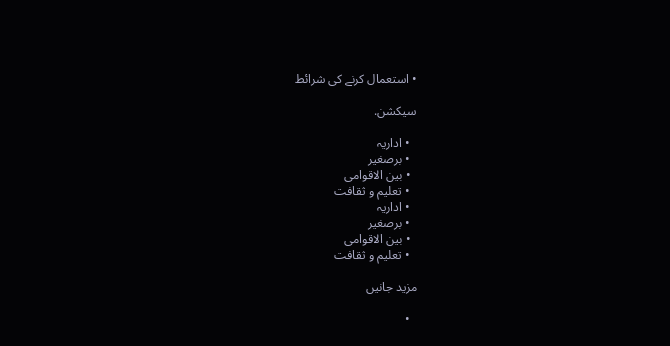• استعمال کرنے کی شرائط

سیکشن.

  • اداریہ
  • برصغیر
  • بین الاقوامی
  • تعلیم و ثقافت
  • اداریہ
  • برصغیر
  • بین الاقوامی
  • تعلیم و ثقافت

مزید جانیں

  •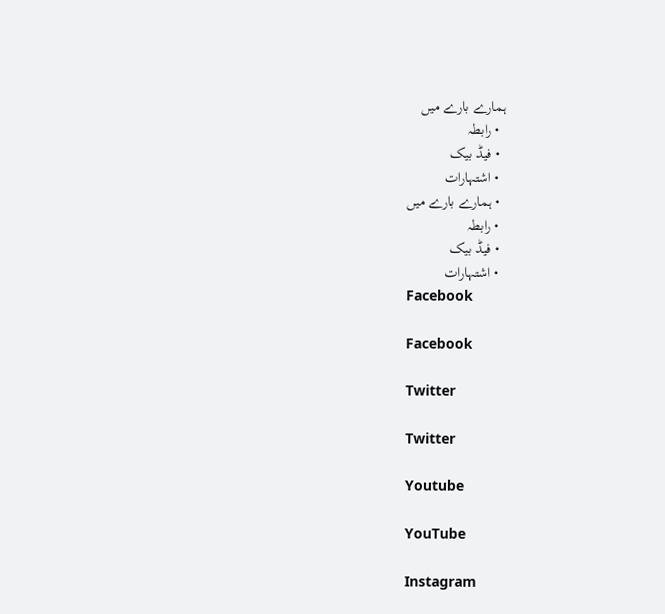ہمارے بارے میں
  • رابطہ
  • فیڈ بیک
  • اشتہارات
  • ہمارے بارے میں
  • رابطہ
  • فیڈ بیک
  • اشتہارات
Facebook

Facebook

Twitter

Twitter

Youtube

YouTube

Instagram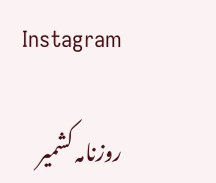Instagram

روزنامہ کشمیر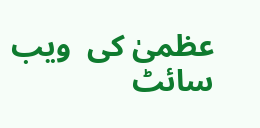عظمیٰ کی  ویب سائٹ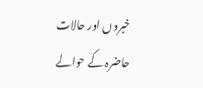خبروں اور حالات حاضرہ کے حوالے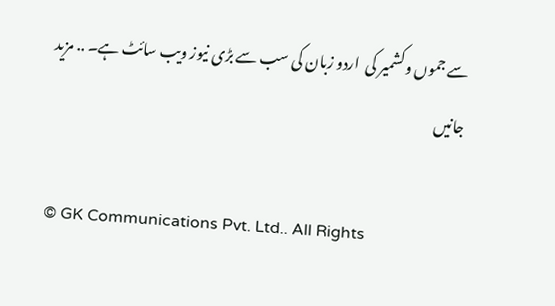سے جموں وکشمیر کی  اردو زبان کی سب سے بڑی نیوز ویب سائٹ ہے۔ .. مزید جانیں

© GK Communications Pvt. Ltd.. All Rights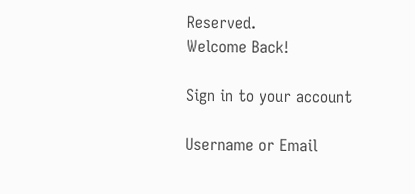Reserved.
Welcome Back!

Sign in to your account

Username or Email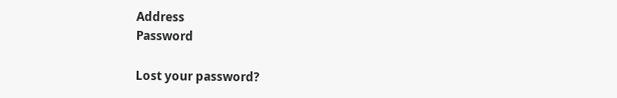Address
Password

Lost your password?